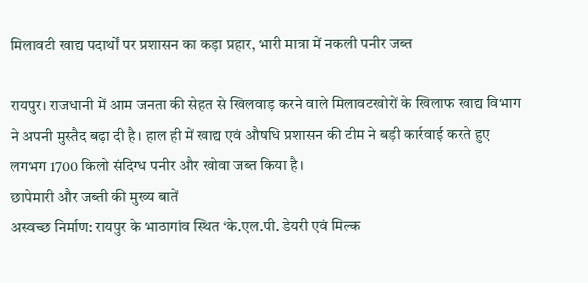मिलावटी खाद्य पदार्थों पर प्रशासन का कड़ा प्रहार, भारी मात्रा में नकली पनीर जब्त

रायपुर। राजधानी में आम जनता की सेहत से खिलवाड़ करने वाले मिलावटखोरों के खिलाफ खाद्य विभाग ने अपनी मुस्तैद बढ़ा दी है। हाल ही में खाद्य एवं औषधि प्रशासन की टीम ने बड़ी कार्रवाई करते हुए लगभग 1700 किलो संदिग्ध पनीर और खोवा जब्त किया है।
छापेमारी और जब्ती की मुख्य बातें
अस्वच्छ निर्माण: रायपुर के भाठागांव स्थित ‘के.एल.पी. डेयरी एवं मिल्क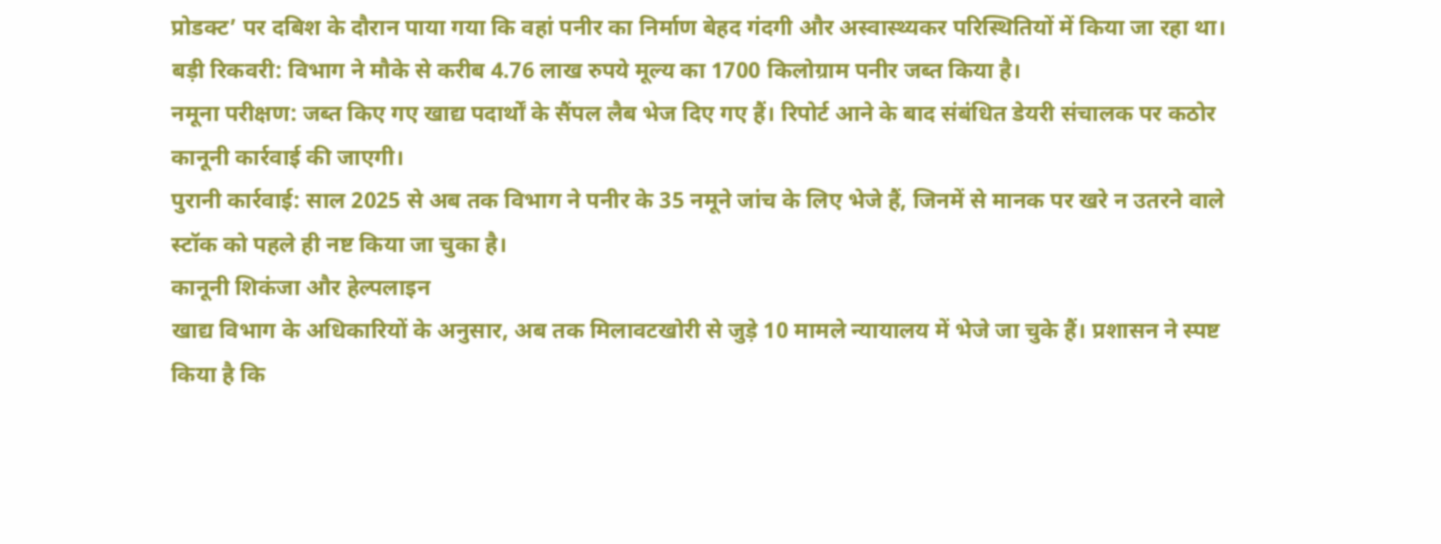प्रोडक्ट’ पर दबिश के दौरान पाया गया कि वहां पनीर का निर्माण बेहद गंदगी और अस्वास्थ्यकर परिस्थितियों में किया जा रहा था।
बड़ी रिकवरी: विभाग ने मौके से करीब 4.76 लाख रुपये मूल्य का 1700 किलोग्राम पनीर जब्त किया है।
नमूना परीक्षण: जब्त किए गए खाद्य पदार्थों के सैंपल लैब भेज दिए गए हैं। रिपोर्ट आने के बाद संबंधित डेयरी संचालक पर कठोर कानूनी कार्रवाई की जाएगी।
पुरानी कार्रवाई: साल 2025 से अब तक विभाग ने पनीर के 35 नमूने जांच के लिए भेजे हैं, जिनमें से मानक पर खरे न उतरने वाले स्टॉक को पहले ही नष्ट किया जा चुका है।
कानूनी शिकंजा और हेल्पलाइन
खाद्य विभाग के अधिकारियों के अनुसार, अब तक मिलावटखोरी से जुड़े 10 मामले न्यायालय में भेजे जा चुके हैं। प्रशासन ने स्पष्ट किया है कि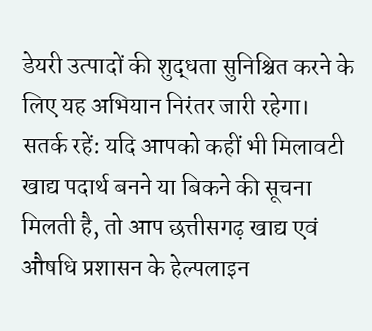डेयरी उत्पादों की शुद्धता सुनिश्चित करने के लिए यह अभियान निरंतर जारी रहेगा।
सतर्क रहें: यदि आपको कहीं भी मिलावटी खाद्य पदार्थ बनने या बिकने की सूचना मिलती है, तो आप छत्तीसगढ़ खाद्य एवं औषधि प्रशासन के हेल्पलाइन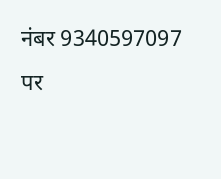नंबर 9340597097 पर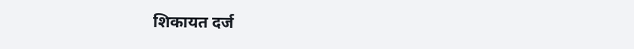शिकायत दर्ज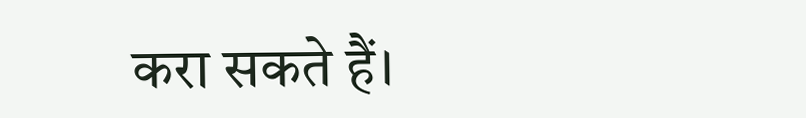करा सकते हैं।